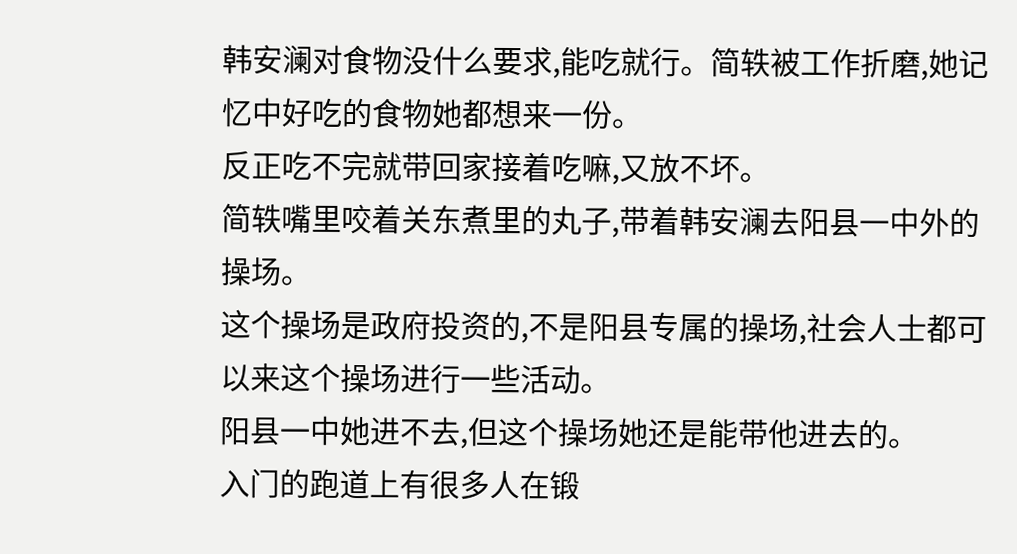韩安澜对食物没什么要求,能吃就行。简轶被工作折磨,她记忆中好吃的食物她都想来一份。
反正吃不完就带回家接着吃嘛,又放不坏。
简轶嘴里咬着关东煮里的丸子,带着韩安澜去阳县一中外的操场。
这个操场是政府投资的,不是阳县专属的操场,社会人士都可以来这个操场进行一些活动。
阳县一中她进不去,但这个操场她还是能带他进去的。
入门的跑道上有很多人在锻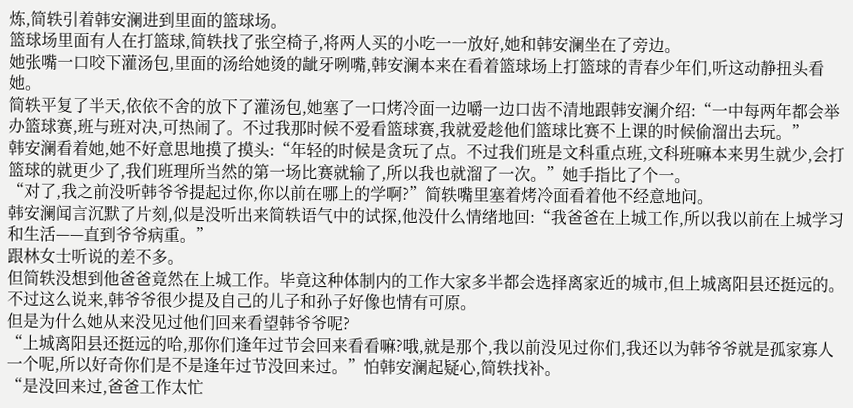炼,简轶引着韩安澜进到里面的篮球场。
篮球场里面有人在打篮球,简轶找了张空椅子,将两人买的小吃一一放好,她和韩安澜坐在了旁边。
她张嘴一口咬下灌汤包,里面的汤给她烫的龇牙咧嘴,韩安澜本来在看着篮球场上打篮球的青春少年们,听这动静扭头看她。
简轶平复了半天,依依不舍的放下了灌汤包,她塞了一口烤冷面一边嚼一边口齿不清地跟韩安澜介绍:“一中每两年都会举办篮球赛,班与班对决,可热闹了。不过我那时候不爱看篮球赛,我就爱趁他们篮球比赛不上课的时候偷溜出去玩。”
韩安澜看着她,她不好意思地摸了摸头:“年轻的时候是贪玩了点。不过我们班是文科重点班,文科班嘛本来男生就少,会打篮球的就更少了,我们班理所当然的第一场比赛就输了,所以我也就溜了一次。”她手指比了个一。
“对了,我之前没听韩爷爷提起过你,你以前在哪上的学啊?”简轶嘴里塞着烤冷面看着他不经意地问。
韩安澜闻言沉默了片刻,似是没听出来简轶语气中的试探,他没什么情绪地回:“我爸爸在上城工作,所以我以前在上城学习和生活——直到爷爷病重。”
跟林女士听说的差不多。
但简轶没想到他爸爸竟然在上城工作。毕竟这种体制内的工作大家多半都会选择离家近的城市,但上城离阳县还挺远的。
不过这么说来,韩爷爷很少提及自己的儿子和孙子好像也情有可原。
但是为什么她从来没见过他们回来看望韩爷爷呢?
“上城离阳县还挺远的哈,那你们逢年过节会回来看看嘛?哦,就是那个,我以前没见过你们,我还以为韩爷爷就是孤家寡人一个呢,所以好奇你们是不是逢年过节没回来过。”怕韩安澜起疑心,简轶找补。
“是没回来过,爸爸工作太忙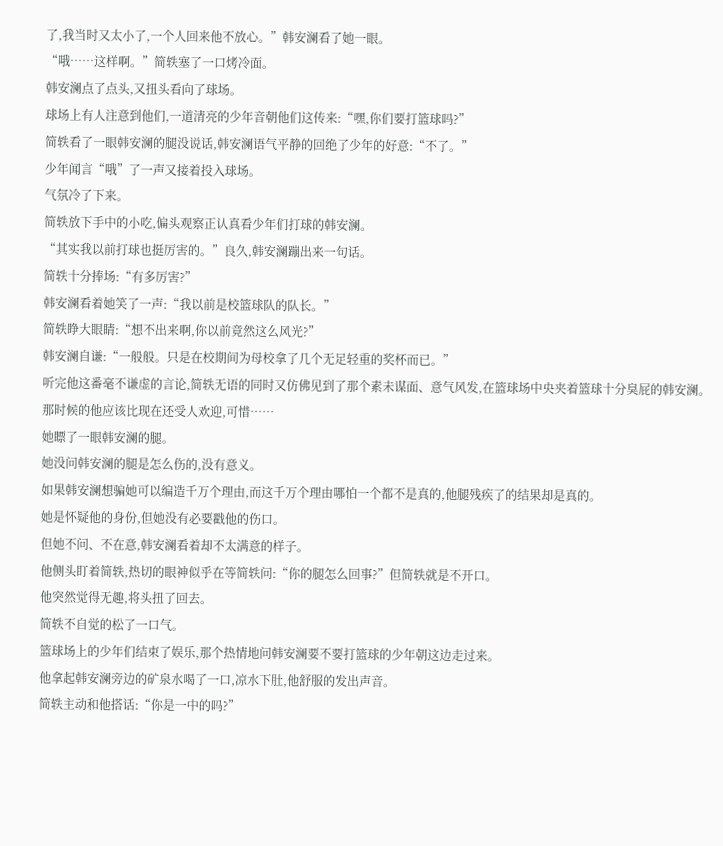了,我当时又太小了,一个人回来他不放心。”韩安澜看了她一眼。
“哦……这样啊。”简轶塞了一口烤冷面。
韩安澜点了点头,又扭头看向了球场。
球场上有人注意到他们,一道清亮的少年音朝他们这传来:“嘿,你们要打篮球吗?”
简轶看了一眼韩安澜的腿没说话,韩安澜语气平静的回绝了少年的好意:“不了。”
少年闻言“哦”了一声又接着投入球场。
气氛冷了下来。
简轶放下手中的小吃,偏头观察正认真看少年们打球的韩安澜。
“其实我以前打球也挺厉害的。”良久,韩安澜蹦出来一句话。
简轶十分捧场:“有多厉害?”
韩安澜看着她笑了一声:“我以前是校篮球队的队长。”
简轶睁大眼睛:“想不出来啊,你以前竟然这么风光?”
韩安澜自谦:“一般般。只是在校期间为母校拿了几个无足轻重的奖杯而已。”
听完他这番毫不谦虚的言论,简轶无语的同时又仿佛见到了那个素未谋面、意气风发,在篮球场中央夹着篮球十分臭屁的韩安澜。
那时候的他应该比现在还受人欢迎,可惜……
她瞟了一眼韩安澜的腿。
她没问韩安澜的腿是怎么伤的,没有意义。
如果韩安澜想骗她可以编造千万个理由,而这千万个理由哪怕一个都不是真的,他腿残疾了的结果却是真的。
她是怀疑他的身份,但她没有必要戳他的伤口。
但她不问、不在意,韩安澜看着却不太满意的样子。
他侧头盯着简轶,热切的眼神似乎在等简轶问:“你的腿怎么回事?”但简轶就是不开口。
他突然觉得无趣,将头扭了回去。
简轶不自觉的松了一口气。
篮球场上的少年们结束了娱乐,那个热情地问韩安澜要不要打篮球的少年朝这边走过来。
他拿起韩安澜旁边的矿泉水喝了一口,凉水下肚,他舒服的发出声音。
简轶主动和他搭话:“你是一中的吗?”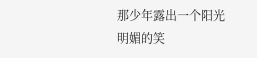那少年露出一个阳光明媚的笑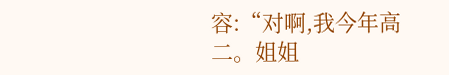容:“对啊,我今年高二。姐姐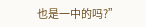也是一中的吗?”